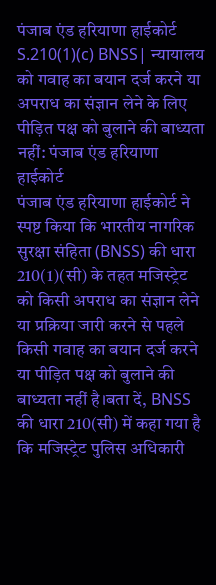पंजाब एंड हरियाणा हाईकोर्ट
S.210(1)(c) BNSS| न्यायालय को गवाह का बयान दर्ज करने या अपराध का संज्ञान लेने के लिए पीड़ित पक्ष को बुलाने की बाध्यता नहीं: पंजाब एंड हरियाणा हाईकोर्ट
पंजाब एंड हरियाणा हाईकोर्ट ने स्पष्ट किया कि भारतीय नागरिक सुरक्षा संहिता (BNSS) की धारा 210(1)(सी) के तहत मजिस्ट्रेट को किसी अपराध का संज्ञान लेने या प्रक्रिया जारी करने से पहले किसी गवाह का बयान दर्ज करने या पीड़ित पक्ष को बुलाने की बाध्यता नहीं है।बता दें, BNSS की धारा 210(सी) में कहा गया है कि मजिस्ट्रेट पुलिस अधिकारी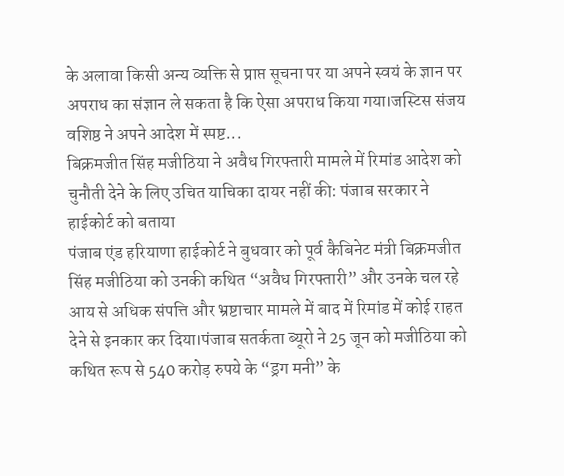के अलावा किसी अन्य व्यक्ति से प्राप्त सूचना पर या अपने स्वयं के ज्ञान पर अपराध का संज्ञान ले सकता है कि ऐसा अपराध किया गया।जस्टिस संजय वशिष्ठ ने अपने आदेश में स्पष्ट...
बिक्रमजीत सिंह मजीठिया ने अवैध गिरफ्तारी मामले में रिमांड आदेश को चुनौती देने के लिए उचित याचिका दायर नहीं की: पंजाब सरकार ने हाईकोर्ट को बताया
पंजाब एंड हरियाणा हाईकोर्ट ने बुधवार को पूर्व कैबिनेट मंत्री बिक्रमजीत सिंह मजीठिया को उनकी कथित “अवैध गिरफ्तारी” और उनके चल रहे आय से अधिक संपत्ति और भ्रष्टाचार मामले में बाद में रिमांड में कोई राहत देने से इनकार कर दिया।पंजाब सतर्कता ब्यूरो ने 25 जून को मजीठिया को कथित रूप से 540 करोड़ रुपये के “ड्रग मनी” के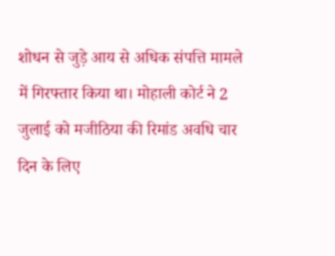शोधन से जुड़े आय से अधिक संपत्ति मामले में गिरफ्तार किया था। मोहाली कोर्ट ने 2 जुलाई को मजीठिया की रिमांड अवधि चार दिन के लिए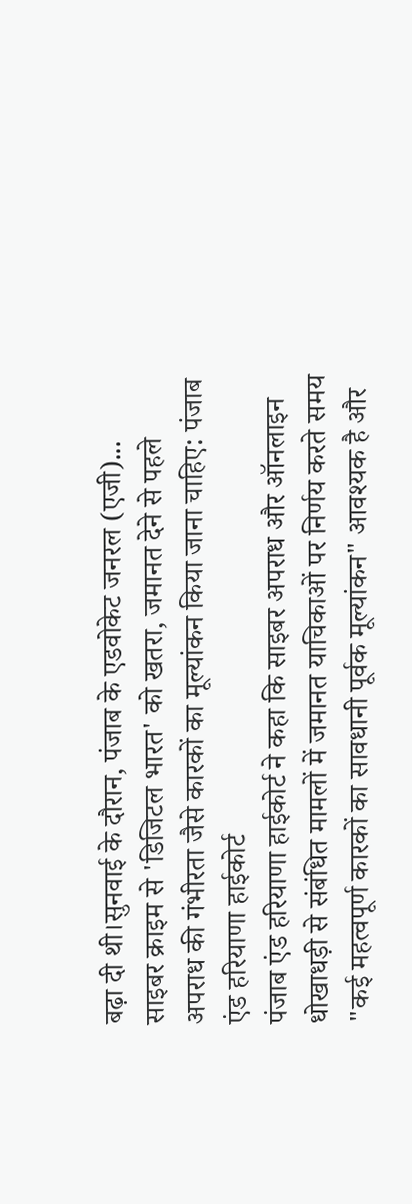बढ़ा दी थी।सुनवाई के दौरान, पंजाब के एडवोकेट जनरल (एजी)...
साइबर क्राइम से 'डिजिटल भारत' को खतरा, जमानत देने से पहले अपराध की गंभीरता जैसे कारकों का मूल्यांकन किया जाना चाहिए: पंजाब एंड हरियाणा हाईकोर्ट
पंजाब एंड हरियाणा हाईकोर्ट ने कहा कि साइबर अपराध और ऑनलाइन धोखाधड़ी से संबंधित मामलों में जमानत याचिकाओं पर निर्णय करते समय "कई महत्वपूर्ण कारकों का सावधानी पूर्वक मूल्यांकन" आवश्यक है और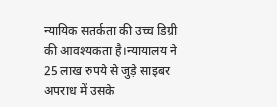न्यायिक सतर्कता की उच्च डिग्री की आवश्यकता है।न्यायालय ने 25 लाख रुपये से जुड़े साइबर अपराध में उसके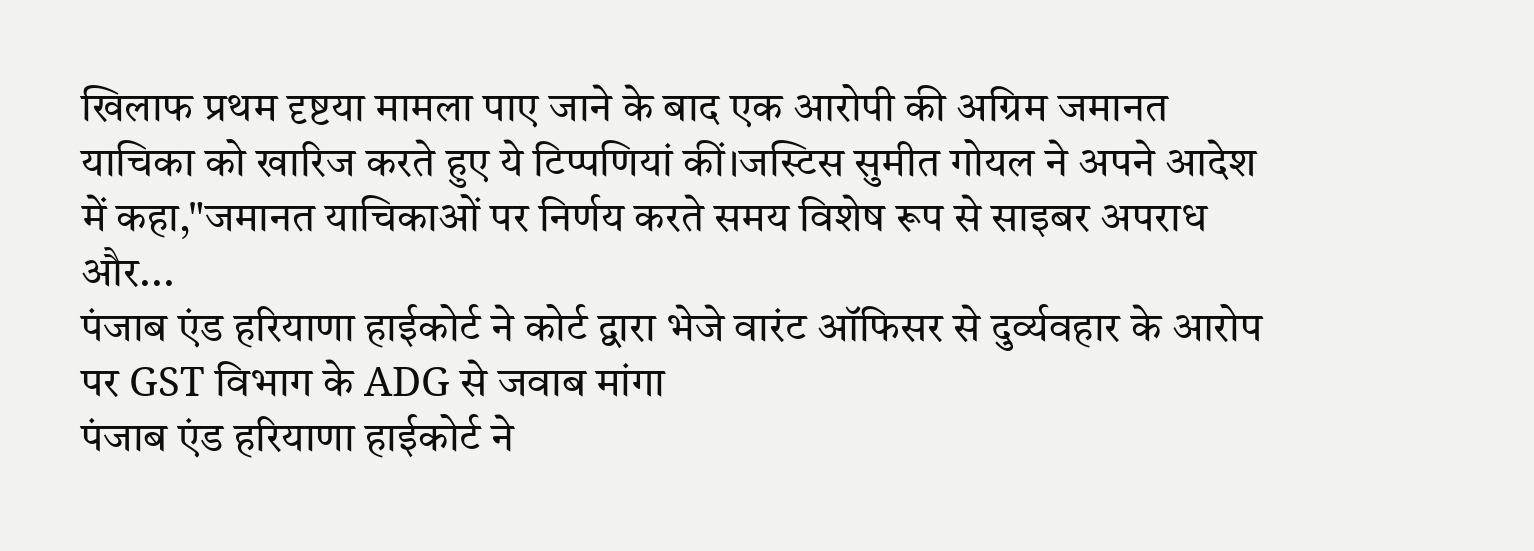खिलाफ प्रथम दृष्टया मामला पाए जाने के बाद एक आरोपी की अग्रिम जमानत याचिका को खारिज करते हुए ये टिप्पणियां कीं।जस्टिस सुमीत गोयल ने अपने आदेश में कहा,"जमानत याचिकाओं पर निर्णय करते समय विशेष रूप से साइबर अपराध और...
पंजाब एंड हरियाणा हाईकोर्ट ने कोर्ट द्वारा भेजे वारंट ऑफिसर से दुर्व्यवहार के आरोप पर GST विभाग के ADG से जवाब मांगा
पंजाब एंड हरियाणा हाईकोर्ट ने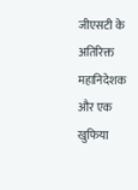जीएसटी के अतिरिक्त महानिदेशक और एक खुफिया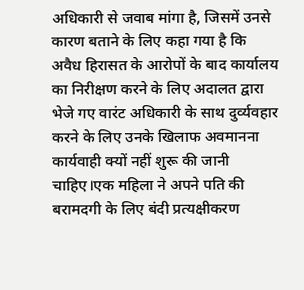अधिकारी से जवाब मांगा है, जिसमें उनसे कारण बताने के लिए कहा गया है कि अवैध हिरासत के आरोपों के बाद कार्यालय का निरीक्षण करने के लिए अदालत द्वारा भेजे गए वारंट अधिकारी के साथ दुर्व्यवहार करने के लिए उनके खिलाफ अवमानना कार्यवाही क्यों नहीं शुरू की जानी चाहिए।एक महिला ने अपने पति की बरामदगी के लिए बंदी प्रत्यक्षीकरण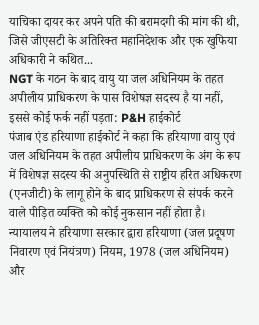याचिका दायर कर अपने पति की बरामदगी की मांग की थी, जिसे जीएसटी के अतिरिक्त महानिदेशक और एक खुफिया अधिकारी ने कथित...
NGT के गठन के बाद वायु या जल अधिनियम के तहत अपीलीय प्राधिकरण के पास विशेषज्ञ सदस्य है या नहीं, इससे कोई फर्क नहीं पड़ता: P&H हाईकोर्ट
पंजाब एंड हरियाणा हाईकोर्ट ने कहा कि हरियाणा वायु एवं जल अधिनियम के तहत अपीलीय प्राधिकरण के अंग के रूप में विशेषज्ञ सदस्य की अनुपस्थिति से राष्ट्रीय हरित अधिकरण (एनजीटी) के लागू होने के बाद प्राधिकरण से संपर्क करने वाले पीड़ित व्यक्ति को कोई नुकसान नहीं होता है। न्यायालय ने हरियाणा सरकार द्वारा हरियाणा (जल प्रदूषण निवारण एवं नियंत्रण) नियम, 1978 (जल अधिनियम) और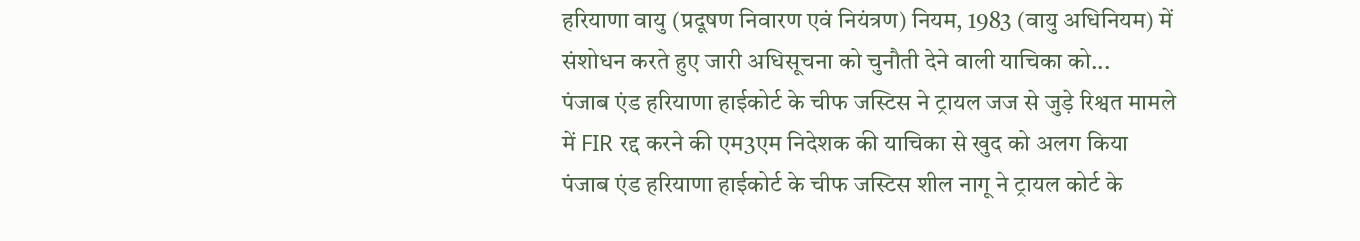हरियाणा वायु (प्रदूषण निवारण एवं नियंत्रण) नियम, 1983 (वायु अधिनियम) में संशोधन करते हुए जारी अधिसूचना को चुनौती देने वाली याचिका को...
पंजाब एंड हरियाणा हाईकोर्ट के चीफ जस्टिस ने ट्रायल जज से जुड़े रिश्वत मामले में FIR रद्द करने की एम3एम निदेशक की याचिका से खुद को अलग किया
पंजाब एंड हरियाणा हाईकोर्ट के चीफ जस्टिस शील नागू ने ट्रायल कोर्ट के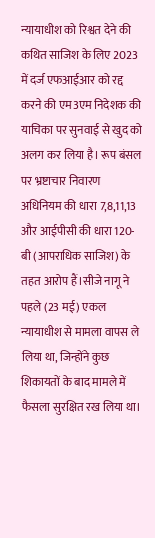न्यायाधीश को रिश्वत देने की कथित साजिश के लिए 2023 में दर्ज एफआईआर को रद्द करने की एम3एम निदेशक की याचिका पर सुनवाई से खुद को अलग कर लिया है। रूप बंसल पर भ्रष्टाचार निवारण अधिनियम की धारा 7,8,11,13 और आईपीसी की धारा 120-बी (आपराधिक साजिश) के तहत आरोप हैं।सीजे नागू ने पहले (23 मई) एकल न्यायाधीश से मामला वापस ले लिया था, जिन्होंने कुछ शिकायतों के बाद मामले में फैसला सुरक्षित रख लिया था।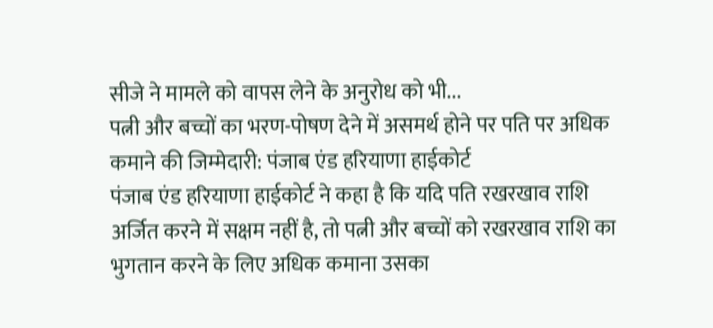सीजे ने मामले को वापस लेने के अनुरोध को भी...
पत्नी और बच्चों का भरण-पोषण देने में असमर्थ होने पर पति पर अधिक कमाने की जिम्मेदारी: पंजाब एंड हरियाणा हाईकोर्ट
पंजाब एंड हरियाणा हाईकोर्ट ने कहा है कि यदि पति रखरखाव राशि अर्जित करने में सक्षम नहीं है, तो पत्नी और बच्चों को रखरखाव राशि का भुगतान करने के लिए अधिक कमाना उसका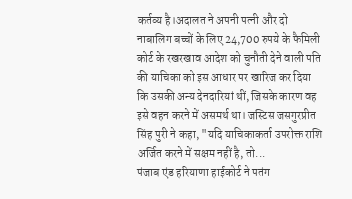कर्तव्य है।अदालत ने अपनी पत्नी और दो नाबालिग बच्चों के लिए 24,700 रुपये के फैमिली कोर्ट के रखरखाव आदेश को चुनौती देने वाली पति की याचिका को इस आधार पर खारिज कर दिया कि उसकी अन्य देनदारियां थीं, जिसके कारण वह इसे वहन करने में असमर्थ था। जस्टिस जसगुरप्रीत सिंह पुरी ने कहा, "यदि याचिकाकर्ता उपरोक्त राशि अर्जित करने में सक्षम नहीं है, तो...
पंजाब एंड हरियाणा हाईकोर्ट ने पतंग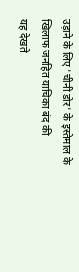उड़ाने के लिए 'चीनी डोर' के इस्तेमाल के खिलाफ जनहित याचिका बंद की
यह देखते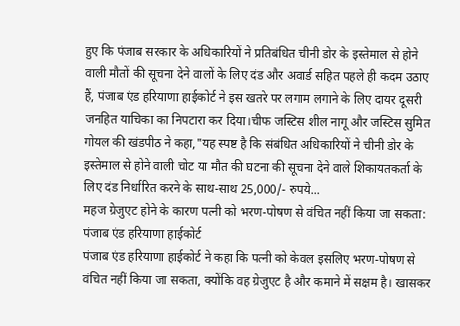हुए कि पंजाब सरकार के अधिकारियों ने प्रतिबंधित चीनी डोर के इस्तेमाल से होने वाली मौतों की सूचना देने वालों के लिए दंड और अवार्ड सहित पहले ही कदम उठाए हैं, पंजाब एंड हरियाणा हाईकोर्ट ने इस खतरे पर लगाम लगाने के लिए दायर दूसरी जनहित याचिका का निपटारा कर दिया।चीफ जस्टिस शील नागू और जस्टिस सुमित गोयल की खंडपीठ ने कहा,"यह स्पष्ट है कि संबंधित अधिकारियों ने चीनी डोर के इस्तेमाल से होने वाली चोट या मौत की घटना की सूचना देने वाले शिकायतकर्ता के लिए दंड निर्धारित करने के साथ-साथ 25,000/- रुपये...
महज ग्रेजुएट होने के कारण पत्नी को भरण-पोषण से वंचित नहीं किया जा सकता: पंजाब एंड हरियाणा हाईकोर्ट
पंजाब एंड हरियाणा हाईकोर्ट ने कहा कि पत्नी को केवल इसलिए भरण-पोषण से वंचित नहीं किया जा सकता, क्योंकि वह ग्रेजुएट है और कमाने में सक्षम है। खासकर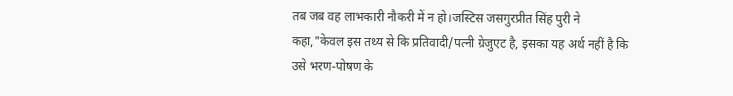तब जब वह लाभकारी नौकरी में न हो।जस्टिस जसगुरप्रीत सिंह पुरी ने कहा,"केवल इस तथ्य से कि प्रतिवादी/पत्नी ग्रेजुएट है, इसका यह अर्थ नहीं है कि उसे भरण-पोषण के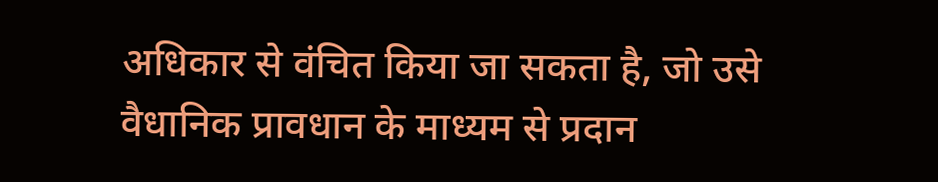अधिकार से वंचित किया जा सकता है, जो उसे वैधानिक प्रावधान के माध्यम से प्रदान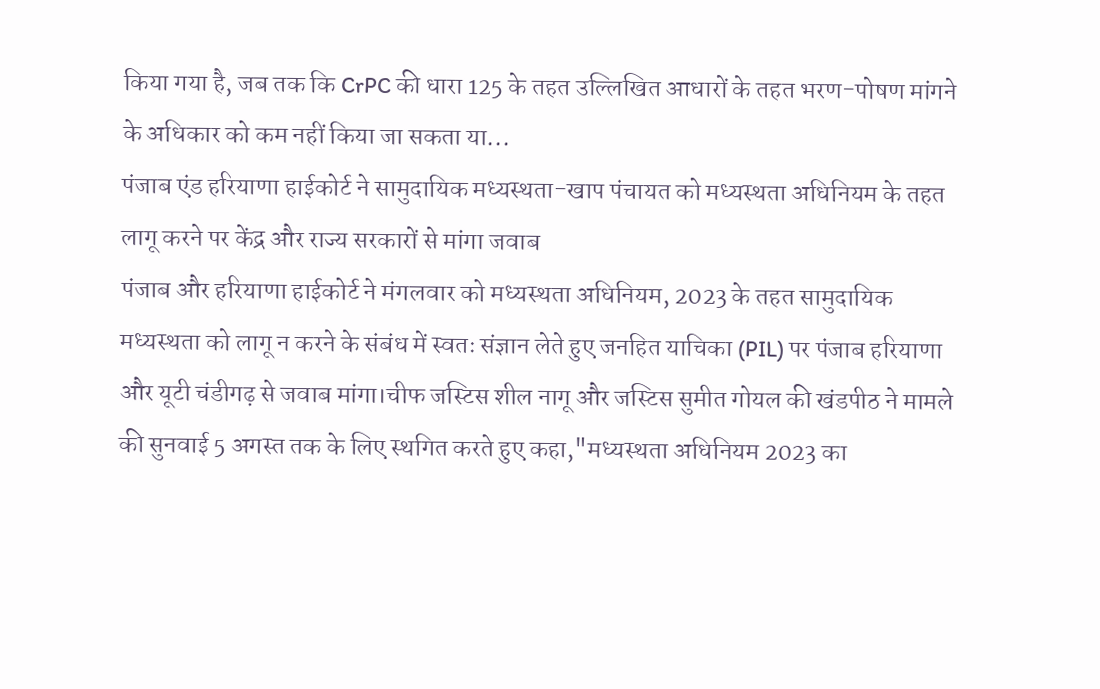किया गया है, जब तक कि CrPC की धारा 125 के तहत उल्लिखित आधारों के तहत भरण-पोषण मांगने के अधिकार को कम नहीं किया जा सकता या...
पंजाब एंड हरियाणा हाईकोर्ट ने सामुदायिक मध्यस्थता-खाप पंचायत को मध्यस्थता अधिनियम के तहत लागू करने पर केंद्र और राज्य सरकारों से मांगा जवाब
पंजाब और हरियाणा हाईकोर्ट ने मंगलवार को मध्यस्थता अधिनियम, 2023 के तहत सामुदायिक मध्यस्थता को लागू न करने के संबंध में स्वतः संज्ञान लेते हुए जनहित याचिका (PIL) पर पंजाब हरियाणा और यूटी चंडीगढ़ से जवाब मांगा।चीफ जस्टिस शील नागू और जस्टिस सुमीत गोयल की खंडपीठ ने मामले की सुनवाई 5 अगस्त तक के लिए स्थगित करते हुए कहा,"मध्यस्थता अधिनियम 2023 का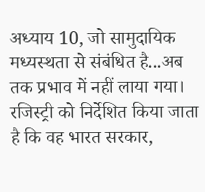अध्याय 10, जो सामुदायिक मध्यस्थता से संबंधित है...अब तक प्रभाव में नहीं लाया गया। रजिस्ट्री को निर्देशित किया जाता है कि वह भारत सरकार,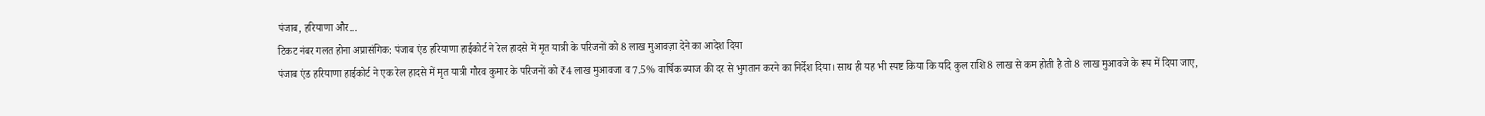पंजाब, हरियाणा और...
टिकट नंबर गलत होना अप्रासंगिक: पंजाब एंड हरियाणा हाईकोर्ट ने रेल हादसे में मृत यात्री के परिजनों को 8 लाख मुआवज़ा देने का आदेश दिया
पंजाब एंड हरियाणा हाईकोर्ट ने एक रेल हादसे में मृत यात्री गौरव कुमार के परिजनों को ₹4 लाख मुआवजा व 7.5% वार्षिक ब्याज की दर से भुगतान करने का निर्देश दिया। साथ ही यह भी स्पष्ट किया कि यदि कुल राशि 8 लाख से कम होती है तो 8 लाख मुआवजे के रूप में दिया जाए,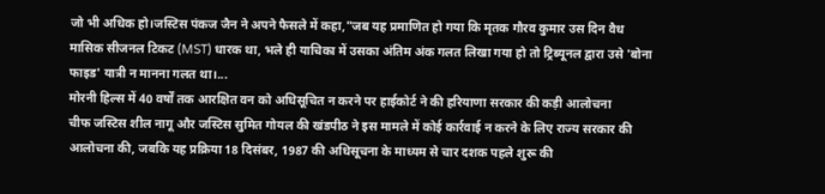जो भी अधिक हो।जस्टिस पंकज जैन ने अपने फैसले में कहा,"जब यह प्रमाणित हो गया कि मृतक गौरव कुमार उस दिन वैध मासिक सीजनल टिकट (MST) धारक था, भले ही याचिका में उसका अंतिम अंक गलत लिखा गया हो तो ट्रिब्यूनल द्वारा उसे 'बोना फाइड' यात्री न मानना गलत था।...
मोरनी हिल्स में 40 वर्षों तक आरक्षित वन को अधिसूचित न करने पर हाईकोर्ट ने की हरियाणा सरकार की कड़ी आलोचना
चीफ जस्टिस शील नागू और जस्टिस सुमित गोयल की खंडपीठ ने इस मामले में कोई कार्रवाई न करने के लिए राज्य सरकार की आलोचना की, जबकि यह प्रक्रिया 18 दिसंबर, 1987 की अधिसूचना के माध्यम से चार दशक पहले शुरू की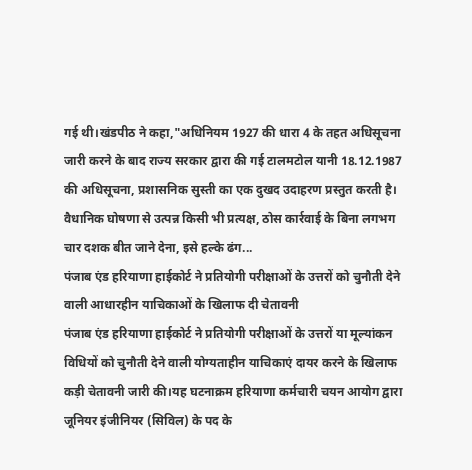गई थी।खंडपीठ ने कहा,"अधिनियम 1927 की धारा 4 के तहत अधिसूचना जारी करने के बाद राज्य सरकार द्वारा की गई टालमटोल यानी 18.12.1987 की अधिसूचना, प्रशासनिक सुस्ती का एक दुखद उदाहरण प्रस्तुत करती है। वैधानिक घोषणा से उत्पन्न किसी भी प्रत्यक्ष, ठोस कार्रवाई के बिना लगभग चार दशक बीत जाने देना, इसे हल्के ढंग...
पंजाब एंड हरियाणा हाईकोर्ट ने प्रतियोगी परीक्षाओं के उत्तरों को चुनौती देने वाली आधारहीन याचिकाओं के खिलाफ दी चेतावनी
पंजाब एंड हरियाणा हाईकोर्ट ने प्रतियोगी परीक्षाओं के उत्तरों या मूल्यांकन विधियों को चुनौती देने वाली योग्यताहीन याचिकाएं दायर करने के खिलाफ कड़ी चेतावनी जारी की।यह घटनाक्रम हरियाणा कर्मचारी चयन आयोग द्वारा जूनियर इंजीनियर (सिविल) के पद के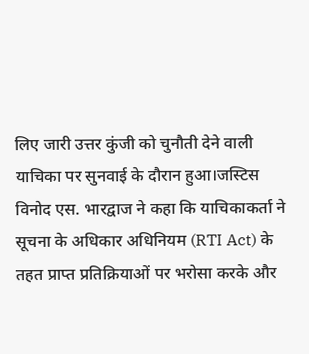लिए जारी उत्तर कुंजी को चुनौती देने वाली याचिका पर सुनवाई के दौरान हुआ।जस्टिस विनोद एस. भारद्वाज ने कहा कि याचिकाकर्ता ने सूचना के अधिकार अधिनियम (RTI Act) के तहत प्राप्त प्रतिक्रियाओं पर भरोसा करके और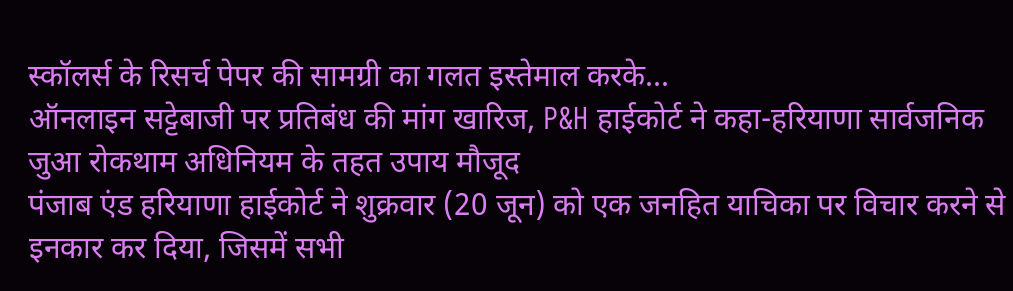स्कॉलर्स के रिसर्च पेपर की सामग्री का गलत इस्तेमाल करके...
ऑनलाइन सट्टेबाजी पर प्रतिबंध की मांग खारिज, P&H हाईकोर्ट ने कहा-हरियाणा सार्वजनिक जुआ रोकथाम अधिनियम के तहत उपाय मौजूद
पंजाब एंड हरियाणा हाईकोर्ट ने शुक्रवार (20 जून) को एक जनहित याचिका पर विचार करने से इनकार कर दिया, जिसमें सभी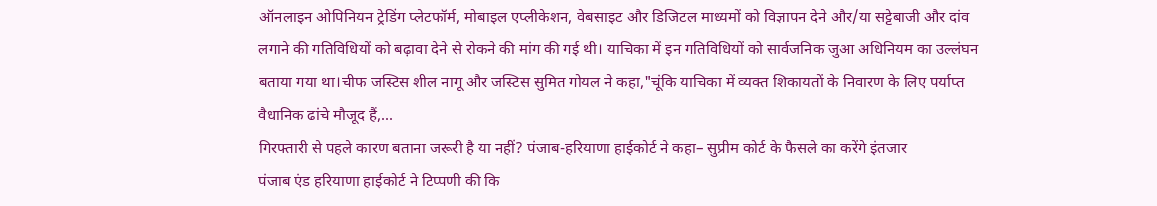ऑनलाइन ओपिनियन ट्रेडिंग प्लेटफॉर्म, मोबाइल एप्लीकेशन, वेबसाइट और डिजिटल माध्यमों को विज्ञापन देने और/या सट्टेबाजी और दांव लगाने की गतिविधियों को बढ़ावा देने से रोकने की मांग की गई थी। याचिका में इन गतिविधियों को सार्वजनिक जुआ अधिनियम का उल्लंघन बताया गया था।चीफ जस्टिस शील नागू और जस्टिस सुमित गोयल ने कहा,"चूंकि याचिका में व्यक्त शिकायतों के निवारण के लिए पर्याप्त वैधानिक ढांचे मौजूद हैं,...
गिरफ्तारी से पहले कारण बताना जरूरी है या नहीं? पंजाब-हरियाणा हाईकोर्ट ने कहा– सुप्रीम कोर्ट के फैसले का करेंगे इंतजार
पंजाब एंड हरियाणा हाईकोर्ट ने टिप्पणी की कि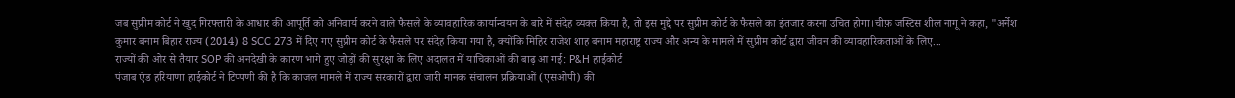जब सुप्रीम कोर्ट ने खुद गिरफ्तारी के आधार की आपूर्ति को अनिवार्य करने वाले फैसले के व्यावहारिक कार्यान्वयन के बारे में संदेह व्यक्त किया है, तो इस मुद्दे पर सुप्रीम कोर्ट के फैसले का इंतजार करना उचित होगा।चीफ़ जस्टिस शील नागू ने कहा, "अर्नेश कुमार बनाम बिहार राज्य (2014) 8 SCC 273 में दिए गए सुप्रीम कोर्ट के फैसले पर संदेह किया गया है, क्योंकि मिहिर राजेश शाह बनाम महाराष्ट्र राज्य और अन्य के मामले में सुप्रीम कोर्ट द्वारा जीवन की व्यावहारिकताओं के लिए...
राज्यों की ओर से तैयार SOP की अनदेखी के कारण भागे हुए जोड़ों की सुरक्षा के लिए अदालत में याचिकाओं की बाढ़ आ गई: P&H हाईकोर्ट
पंजाब एंड हरियाणा हाईकोर्ट ने टिप्पणी की है कि काजल मामले में राज्य सरकारों द्वारा जारी मानक संचालन प्रक्रियाओं (एसओपी) की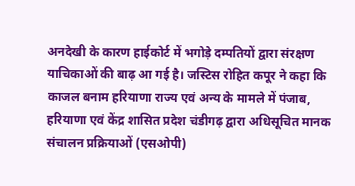अनदेखी के कारण हाईकोर्ट में भगोड़े दम्पतियों द्वारा संरक्षण याचिकाओं की बाढ़ आ गई है। जस्टिस रोहित कपूर ने कहा कि काजल बनाम हरियाणा राज्य एवं अन्य के मामले में पंजाब, हरियाणा एवं केंद्र शासित प्रदेश चंडीगढ़ द्वारा अधिसूचित मानक संचालन प्रक्रियाओं (एसओपी)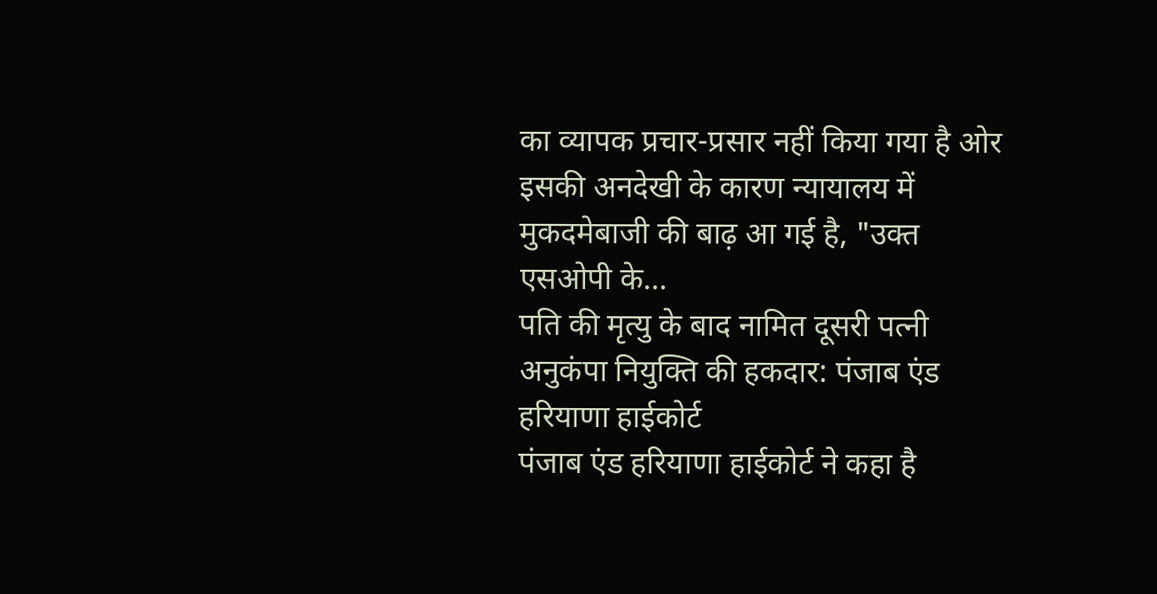का व्यापक प्रचार-प्रसार नहीं किया गया है ओर इसकी अनदेखी के कारण न्यायालय में मुकदमेबाजी की बाढ़ आ गई है, "उक्त एसओपी के...
पति की मृत्यु के बाद नामित दूसरी पत्नी अनुकंपा नियुक्ति की हकदार: पंजाब एंड हरियाणा हाईकोर्ट
पंजाब एंड हरियाणा हाईकोर्ट ने कहा है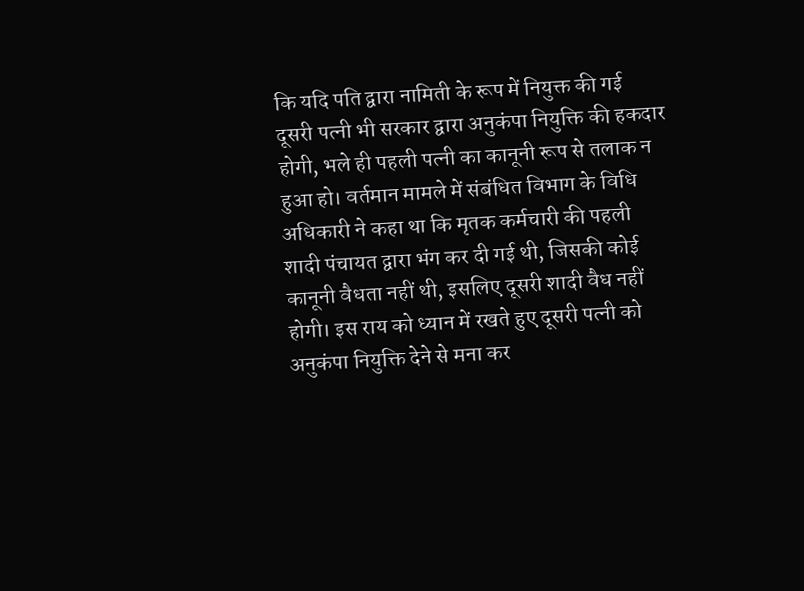कि यदि पति द्वारा नामिती के रूप में नियुक्त की गई दूसरी पत्नी भी सरकार द्वारा अनुकंपा नियुक्ति की हकदार होगी, भले ही पहली पत्नी का कानूनी रूप से तलाक न हुआ हो। वर्तमान मामले में संबंधित विभाग के विधि अधिकारी ने कहा था कि मृतक कर्मचारी की पहली शादी पंचायत द्वारा भंग कर दी गई थी, जिसकी कोई कानूनी वैधता नहीं थी, इसलिए दूसरी शादी वैध नहीं होगी। इस राय को ध्यान में रखते हुए दूसरी पत्नी को अनुकंपा नियुक्ति देने से मना कर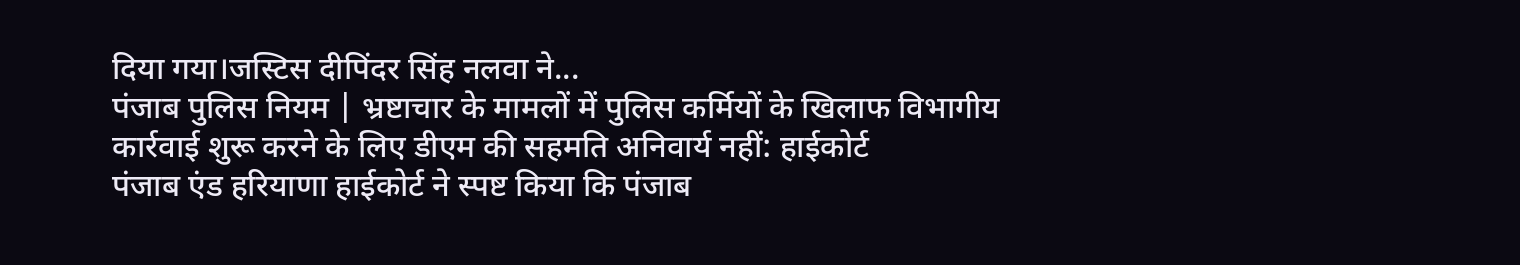दिया गया।जस्टिस दीपिंदर सिंह नलवा ने...
पंजाब पुलिस नियम | भ्रष्टाचार के मामलों में पुलिस कर्मियों के खिलाफ विभागीय कार्रवाई शुरू करने के लिए डीएम की सहमति अनिवार्य नहीं: हाईकोर्ट
पंजाब एंड हरियाणा हाईकोर्ट ने स्पष्ट किया कि पंजाब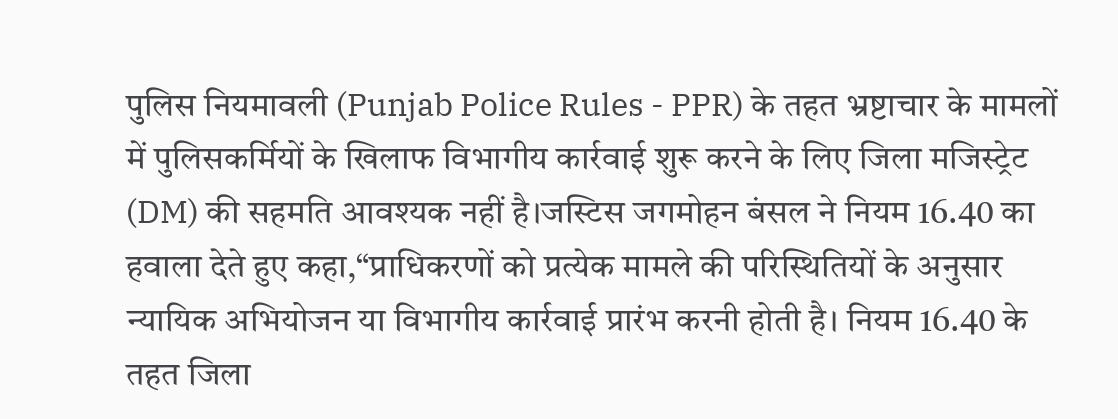पुलिस नियमावली (Punjab Police Rules - PPR) के तहत भ्रष्टाचार के मामलों में पुलिसकर्मियों के खिलाफ विभागीय कार्रवाई शुरू करने के लिए जिला मजिस्ट्रेट (DM) की सहमति आवश्यक नहीं है।जस्टिस जगमोहन बंसल ने नियम 16.40 का हवाला देते हुए कहा,“प्राधिकरणों को प्रत्येक मामले की परिस्थितियों के अनुसार न्यायिक अभियोजन या विभागीय कार्रवाई प्रारंभ करनी होती है। नियम 16.40 के तहत जिला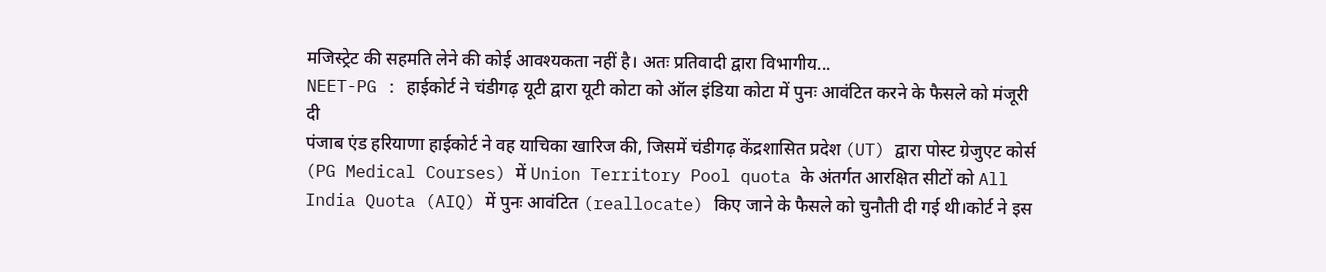मजिस्ट्रेट की सहमति लेने की कोई आवश्यकता नहीं है। अतः प्रतिवादी द्वारा विभागीय...
NEET-PG : हाईकोर्ट ने चंडीगढ़ यूटी द्वारा यूटी कोटा को ऑल इंडिया कोटा में पुनः आवंटित करने के फैसले को मंजूरी दी
पंजाब एंड हरियाणा हाईकोर्ट ने वह याचिका खारिज की, जिसमें चंडीगढ़ केंद्रशासित प्रदेश (UT) द्वारा पोस्ट ग्रेजुएट कोर्स (PG Medical Courses) में Union Territory Pool quota के अंतर्गत आरक्षित सीटों को All India Quota (AIQ) में पुनः आवंटित (reallocate) किए जाने के फैसले को चुनौती दी गई थी।कोर्ट ने इस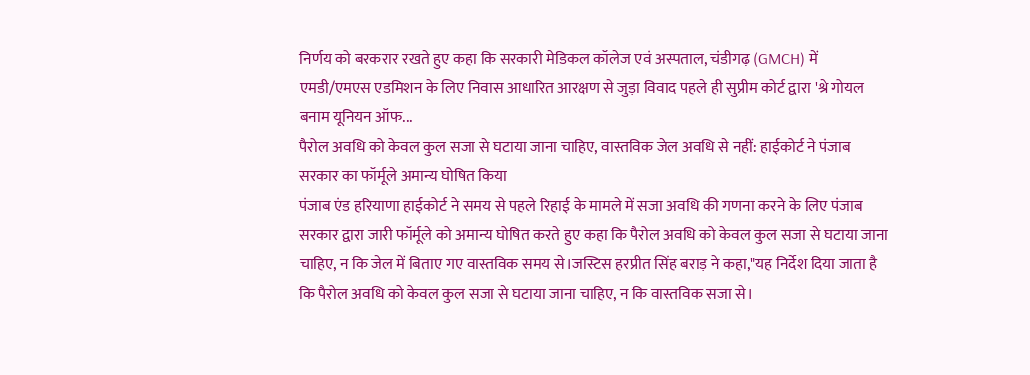निर्णय को बरकरार रखते हुए कहा कि सरकारी मेडिकल कॉलेज एवं अस्पताल, चंडीगढ़ (GMCH) में एमडी/एमएस एडमिशन के लिए निवास आधारित आरक्षण से जुड़ा विवाद पहले ही सुप्रीम कोर्ट द्वारा 'श्रे गोयल बनाम यूनियन ऑफ...
पैरोल अवधि को केवल कुल सजा से घटाया जाना चाहिए, वास्तविक जेल अवधि से नहीं: हाईकोर्ट ने पंजाब सरकार का फॉर्मूले अमान्य घोषित किया
पंजाब एंड हरियाणा हाईकोर्ट ने समय से पहले रिहाई के मामले में सजा अवधि की गणना करने के लिए पंजाब सरकार द्वारा जारी फॉर्मूले को अमान्य घोषित करते हुए कहा कि पैरोल अवधि को केवल कुल सजा से घटाया जाना चाहिए, न कि जेल में बिताए गए वास्तविक समय से।जस्टिस हरप्रीत सिंह बराड़ ने कहा,"यह निर्देश दिया जाता है कि पैरोल अवधि को केवल कुल सजा से घटाया जाना चाहिए, न कि वास्तविक सजा से।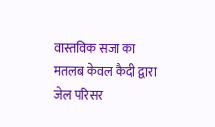वास्तविक सजा का मतलब केवल कैदी द्वारा जेल परिसर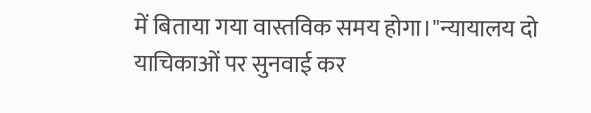में बिताया गया वास्तविक समय होगा।"न्यायालय दो याचिकाओं पर सुनवाई कर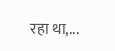रहा था,...